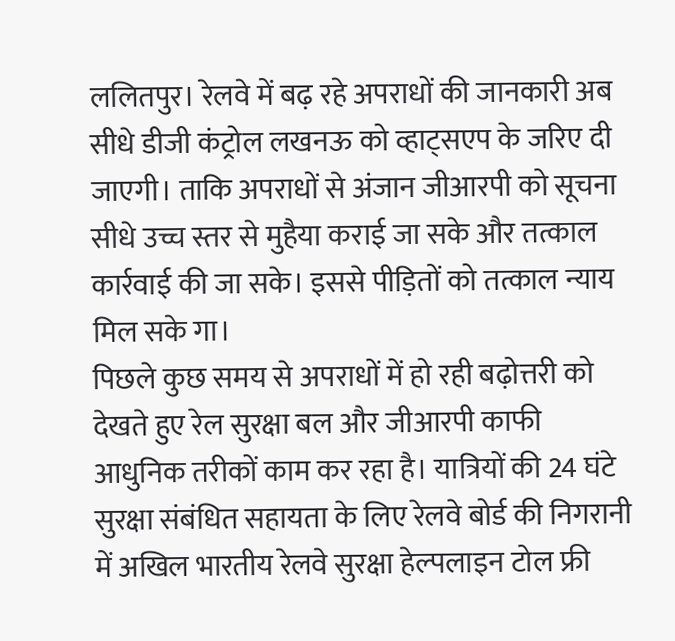ललितपुर। रेलवे में बढ़ रहे अपराधों की जानकारी अब सीधे डीजी कंट्रोल लखनऊ को व्हाट्सएप के जरिए दी जाएगी। ताकि अपराधों से अंजान जीआरपी को सूचना सीधे उच्च स्तर से मुहैया कराई जा सके और तत्काल कार्रवाई की जा सके। इससे पीड़ितों को तत्काल न्याय मिल सके गा।
पिछले कुछ समय से अपराधों में हो रही बढ़ोत्तरी को देखते हुए रेल सुरक्षा बल और जीआरपी काफी आधुनिक तरीकों काम कर रहा है। यात्रियों की 24 घंटे सुरक्षा संबंधित सहायता के लिए रेलवे बोर्ड की निगरानी में अखिल भारतीय रेलवे सुरक्षा हेल्पलाइन टोल फ्री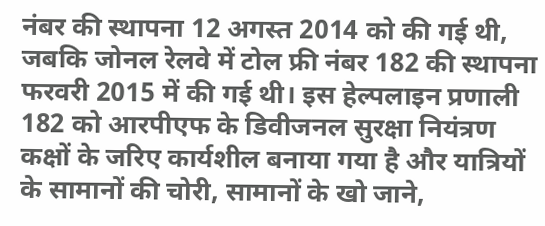नंबर की स्थापना 12 अगस्त 2014 को की गई थी, जबकि जोनल रेलवे में टोल फ्री नंबर 182 की स्थापना फरवरी 2015 में की गई थी। इस हेल्पलाइन प्रणाली 182 को आरपीएफ के डिवीजनल सुरक्षा नियंत्रण कक्षों के जरिए कार्यशील बनाया गया है और यात्रियों के सामानों की चोरी, सामानों के खो जाने,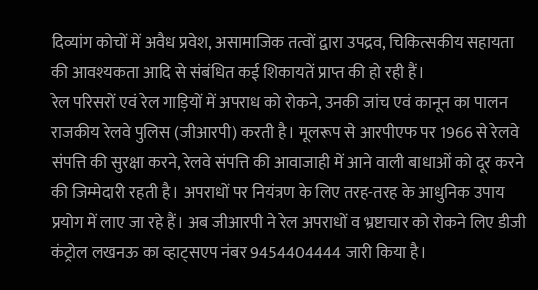दिव्यांग कोचों में अवैध प्रवेश, असामाजिक तत्वों द्वारा उपद्रव, चिकित्सकीय सहायता की आवश्यकता आदि से संबंधित कई शिकायतें प्राप्त की हो रही हैं।
रेल परिसरों एवं रेल गाड़ियों में अपराध को रोकने, उनकी जांच एवं कानून का पालन राजकीय रेलवे पुलिस (जीआरपी) करती है। मूलरूप से आरपीएफ पर 1966 से रेलवे संपत्ति की सुरक्षा करने, रेलवे संपत्ति की आवाजाही में आने वाली बाधाओं को दूर करने की जिम्मेदारी रहती है। अपराधों पर नियंत्रण के लिए तरह-तरह के आधुनिक उपाय प्रयोग में लाए जा रहे हैं। अब जीआरपी ने रेल अपराधों व भ्रष्टाचार को रोकने लिए डीजी कंट्रोल लखनऊ का व्हाट्सएप नंबर 9454404444 जारी किया है।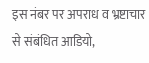इस नंबर पर अपराध व भ्रष्टाचार से संबंधित आडियो,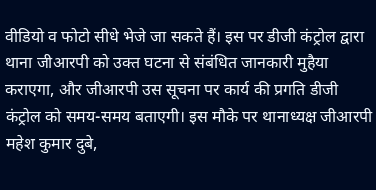वीडियो व फोटो सीधे भेजे जा सकते हैं। इस पर डीजी कंट्रोल द्वारा थाना जीआरपी को उक्त घटना से संबंधित जानकारी मुहैया कराएगा, और जीआरपी उस सूचना पर कार्य की प्रगति डीजी कंट्रोल को समय-समय बताएगी। इस मौके पर थानाध्यक्ष जीआरपी महेश कुमार दुबे,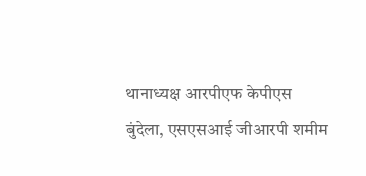थानाध्यक्ष आरपीएफ केपीएस बुंदेला, एसएसआई जीआरपी शमीम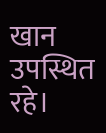खान उपस्थित रहे।